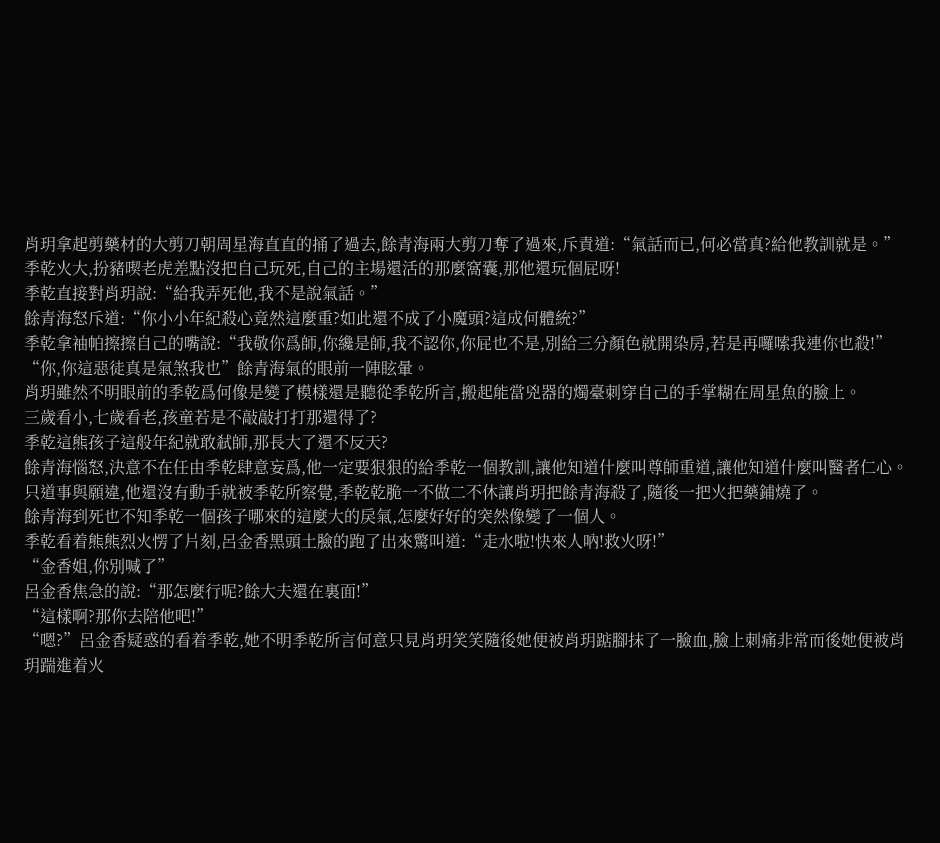肖玥拿起剪藥材的大剪刀朝周星海直直的捅了過去,餘青海兩大剪刀奪了過來,斥責道:“氣話而已,何必當真?給他教訓就是。”
季乾火大,扮豬喫老虎差點沒把自己玩死,自己的主場還活的那麼窩囊,那他還玩個屁呀!
季乾直接對肖玥說:“給我弄死他,我不是說氣話。”
餘青海怒斥道:“你小小年紀殺心竟然這麼重?如此還不成了小魔頭?這成何體統?”
季乾拿袖帕擦擦自己的嘴說:“我敬你爲師,你纔是師,我不認你,你屁也不是,別給三分顏色就開染房,若是再囉嗦我連你也殺!”
“你,你這惡徒真是氣煞我也”餘青海氣的眼前一陣眩暈。
肖玥雖然不明眼前的季乾爲何像是變了模樣還是聽從季乾所言,搬起能當兇器的燭臺刺穿自己的手掌糊在周星魚的臉上。
三歲看小,七歲看老,孩童若是不敲敲打打那還得了?
季乾這熊孩子這般年紀就敢弒師,那長大了還不反天?
餘青海惱怒,決意不在任由季乾肆意妄爲,他一定要狠狠的給季乾一個教訓,讓他知道什麼叫尊師重道,讓他知道什麼叫醫者仁心。
只道事與願違,他還沒有動手就被季乾所察覺,季乾乾脆一不做二不休讓肖玥把餘青海殺了,隨後一把火把藥鋪燒了。
餘青海到死也不知季乾一個孩子哪來的這麼大的戾氣,怎麼好好的突然像變了一個人。
季乾看着熊熊烈火愣了片刻,呂金香黑頭土臉的跑了出來驚叫道:“走水啦!快來人吶!救火呀!”
“金香姐,你別喊了”
呂金香焦急的說:“那怎麼行呢?餘大夫還在裏面!”
“這樣啊?那你去陪他吧!”
“嗯?”呂金香疑惑的看着季乾,她不明季乾所言何意只見肖玥笑笑隨後她便被肖玥踮腳抹了一臉血,臉上刺痛非常而後她便被肖玥踹進着火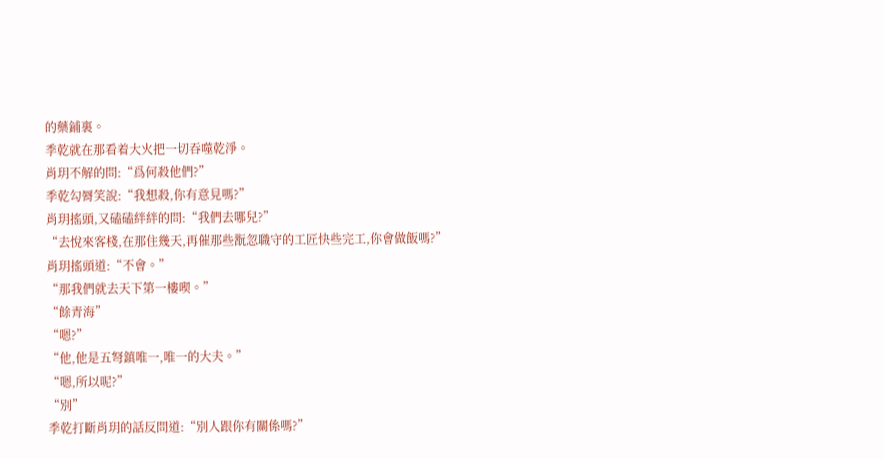的藥鋪裏。
季乾就在那看着大火把一切吞噬乾淨。
肖玥不解的問:“爲何殺他們?”
季乾勾脣笑說:“我想殺,你有意見嗎?”
肖玥搖頭,又磕磕絆絆的問:“我們去哪兒?”
“去悅來客棧,在那住幾天,再催那些翫忽職守的工匠快些完工,你會做飯嗎?”
肖玥搖頭道:“不會。”
“那我們就去天下第一樓喫。”
“餘青海”
“嗯?”
“他,他是五弩鎮唯一,唯一的大夫。”
“嗯,所以呢?”
“別”
季乾打斷肖玥的話反問道:“別人跟你有關係嗎?”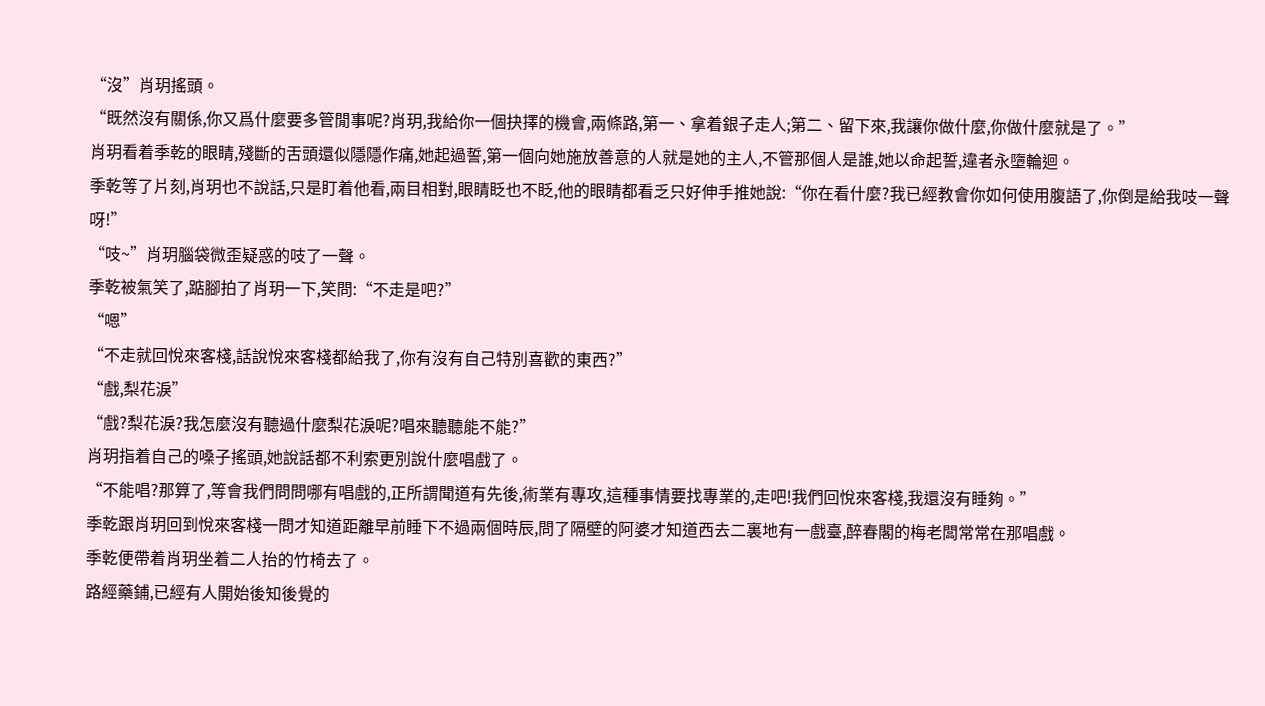“沒”肖玥搖頭。
“既然沒有關係,你又爲什麼要多管閒事呢?肖玥,我給你一個抉擇的機會,兩條路,第一、拿着銀子走人;第二、留下來,我讓你做什麼,你做什麼就是了。”
肖玥看着季乾的眼睛,殘斷的舌頭還似隱隱作痛,她起過誓,第一個向她施放善意的人就是她的主人,不管那個人是誰,她以命起誓,違者永墮輪迴。
季乾等了片刻,肖玥也不說話,只是盯着他看,兩目相對,眼睛眨也不眨,他的眼睛都看乏只好伸手推她說:“你在看什麼?我已經教會你如何使用腹語了,你倒是給我吱一聲呀!”
“吱~”肖玥腦袋微歪疑惑的吱了一聲。
季乾被氣笑了,踮腳拍了肖玥一下,笑問:“不走是吧?”
“嗯”
“不走就回悅來客棧,話說悅來客棧都給我了,你有沒有自己特別喜歡的東西?”
“戲,梨花淚”
“戲?梨花淚?我怎麼沒有聽過什麼梨花淚呢?唱來聽聽能不能?”
肖玥指着自己的嗓子搖頭,她說話都不利索更別說什麼唱戲了。
“不能唱?那算了,等會我們問問哪有唱戲的,正所謂聞道有先後,術業有專攻,這種事情要找專業的,走吧!我們回悅來客棧,我還沒有睡夠。”
季乾跟肖玥回到悅來客棧一問才知道距離早前睡下不過兩個時辰,問了隔壁的阿婆才知道西去二裏地有一戲臺,醉春閣的梅老闆常常在那唱戲。
季乾便帶着肖玥坐着二人抬的竹椅去了。
路經藥鋪,已經有人開始後知後覺的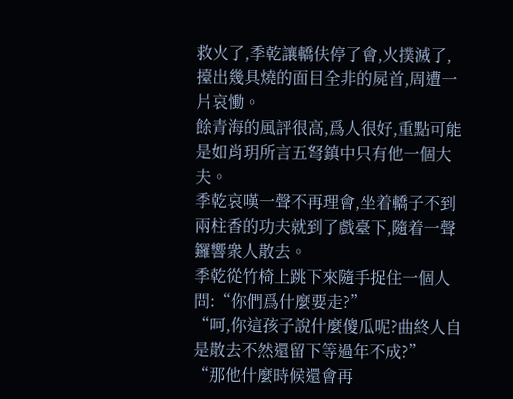救火了,季乾讓轎伕停了會,火撲滅了,擡出幾具燒的面目全非的屍首,周遭一片哀慟。
餘青海的風評很高,爲人很好,重點可能是如肖玥所言五弩鎮中只有他一個大夫。
季乾哀嘆一聲不再理會,坐着轎子不到兩柱香的功夫就到了戲臺下,隨着一聲鑼響衆人散去。
季乾從竹椅上跳下來隨手捉住一個人問:“你們爲什麼要走?”
“呵,你這孩子說什麼傻瓜呢?曲終人自是散去不然還留下等過年不成?”
“那他什麼時候還會再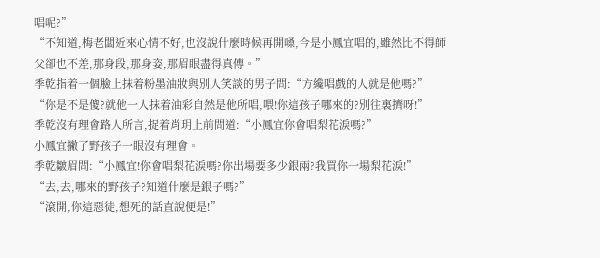唱呢?”
“不知道,梅老闆近來心情不好,也沒說什麼時候再開嗓,今是小鳳宜唱的,雖然比不得師父卻也不差,那身段,那身姿,那眉眼盡得真傳。”
季乾指着一個臉上抹着粉墨油妝與別人笑談的男子問:“方纔唱戲的人就是他嗎?”
“你是不是傻?就他一人抹着油彩自然是他所唱,喂!你這孩子哪來的?別往裏擠呀!”
季乾沒有理會路人所言,捉着肖玥上前問道:“小鳳宜你會唱梨花淚嗎?”
小鳳宜撇了野孩子一眼沒有理會。
季乾皺眉問:“小鳳宜!你會唱梨花淚嗎?你出場要多少銀兩?我買你一場梨花淚!”
“去,去,哪來的野孩子?知道什麼是銀子嗎?”
“滾開,你這惡徒,想死的話直說便是!”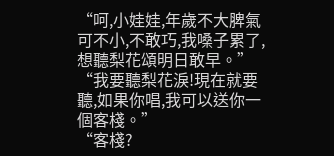“呵,小娃娃,年歲不大脾氣可不小,不敢巧,我嗓子累了,想聽梨花頌明日敢早。”
“我要聽梨花淚!現在就要聽,如果你唱,我可以送你一個客棧。”
“客棧?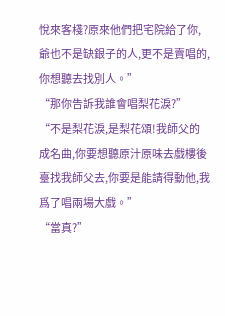悅來客棧?原來他們把宅院給了你,爺也不是缺銀子的人,更不是賣唱的,你想聽去找別人。”
“那你告訴我誰會唱梨花淚?”
“不是梨花淚,是梨花頌!我師父的成名曲,你要想聽原汁原味去戲樓後臺找我師父去,你要是能請得動他,我爲了唱兩場大戲。”
“當真?”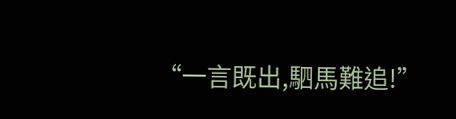“一言既出,駟馬難追!”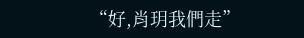“好,肖玥我們走”